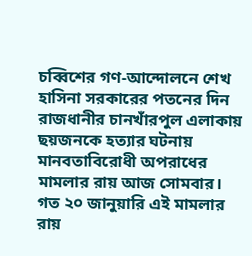চব্বিশের গণ-আন্দোলনে শেখ হাসিনা সরকারের পতনের দিন রাজধানীর চানখাঁরপুল এলাকায় ছয়জনকে হত্যার ঘটনায় মানবতাবিরোধী অপরাধের মামলার রায় আজ সোমবার।
গত ২০ জানুয়ারি এই মামলার রায়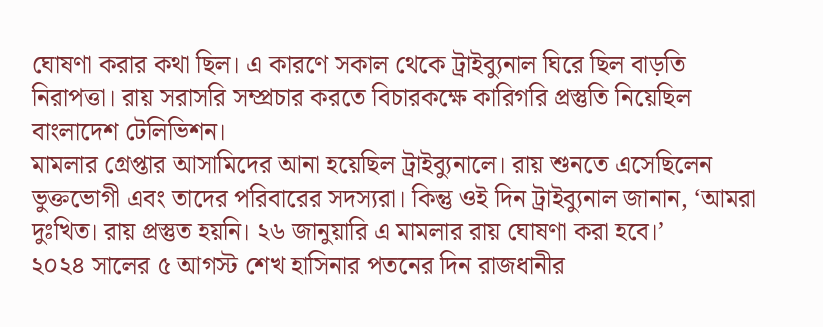ঘোষণা করার কথা ছিল। এ কারণে সকাল থেকে ট্রাইব্যুনাল ঘিরে ছিল বাড়তি নিরাপত্তা। রায় সরাসরি সম্প্রচার করতে বিচারকক্ষে কারিগরি প্রস্তুতি নিয়েছিল বাংলাদেশ টেলিভিশন।
মামলার গ্রেপ্তার আসামিদের আনা হয়েছিল ট্রাইব্যুনালে। রায় শুনতে এসেছিলেন ভুক্তভোগী এবং তাদের পরিবারের সদস্যরা। কিন্তু ওই দিন ট্রাইব্যুনাল জানান, ‘আমরা দুঃখিত। রায় প্রস্তুত হয়নি। ২৬ জানুয়ারি এ মামলার রায় ঘোষণা করা হবে।’
২০২৪ সালের ৫ আগস্ট শেখ হাসিনার পতনের দিন রাজধানীর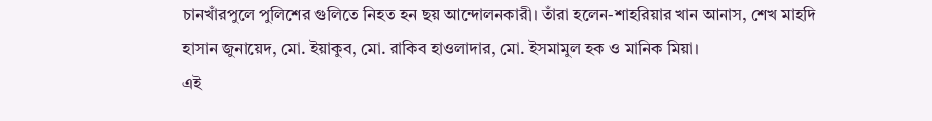চানখাঁরপুলে পুলিশের গুলিতে নিহত হন ছয় আন্দোলনকারী। তাঁরা হলেন-শাহরিয়ার খান আনাস, শেখ মাহদি হাসান জুনায়েদ, মো. ইয়াকুব, মো. রাকিব হাওলাদার, মো. ইসমামুল হক ও মানিক মিয়া।
এই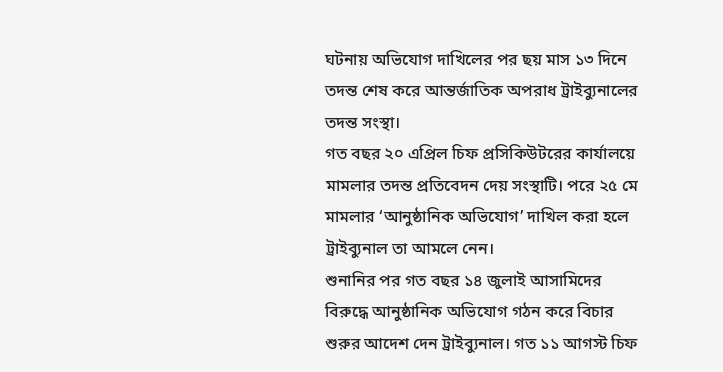ঘটনায় অভিযোগ দাখিলের পর ছয় মাস ১৩ দিনে তদন্ত শেষ করে আন্তর্জাতিক অপরাধ ট্রাইব্যুনালের তদন্ত সংস্থা।
গত বছর ২০ এপ্রিল চিফ প্রসিকিউটরের কার্যালয়ে মামলার তদন্ত প্রতিবেদন দেয় সংস্থাটি। পরে ২৫ মে মামলার ‘আনুষ্ঠানিক অভিযোগ’ দাখিল করা হলে ট্রাইব্যুনাল তা আমলে নেন।
শুনানির পর গত বছর ১৪ জুলাই আসামিদের বিরুদ্ধে আনুষ্ঠানিক অভিযোগ গঠন করে বিচার শুরুর আদেশ দেন ট্রাইব্যুনাল। গত ১১ আগস্ট চিফ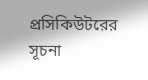প্রসিকিউটরের সূচনা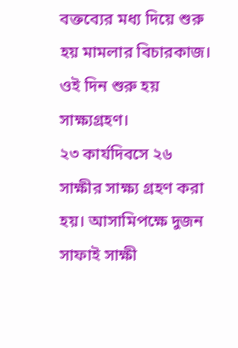বক্তব্যের মধ্য দিয়ে শুরু হয় মামলার বিচারকাজ। ওই দিন শুরু হয় সাক্ষ্যগ্রহণ।
২৩ কার্যদিবসে ২৬ সাক্ষীর সাক্ষ্য গ্রহণ করা হয়। আসামিপক্ষে দুজন সাফাই সাক্ষী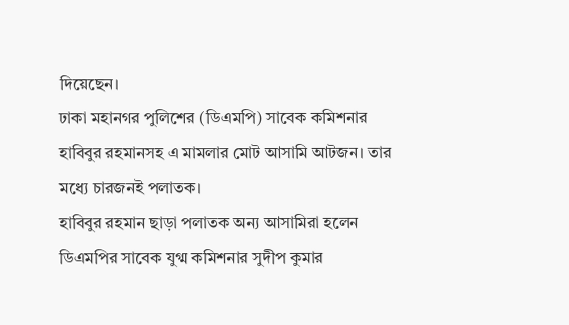দিয়েছেন।
ঢাকা মহানগর পুলিশের (ডিএমপি) সাবেক কমিশনার হাবিবুর রহমানসহ এ মামলার মোট আসামি আটজন। তার মধ্যে চারজনই পলাতক।
হাবিবুর রহমান ছাড়া পলাতক অন্য আসামিরা হলেন ডিএমপির সাবেক যুগ্ম কমিশনার সুদীপ কুমার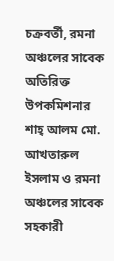চক্রবর্তী, রমনা অঞ্চলের সাবেক অতিরিক্ত উপকমিশনার শাহ্ আলম মো. আখতারুল ইসলাম ও রমনা অঞ্চলের সাবেক সহকারী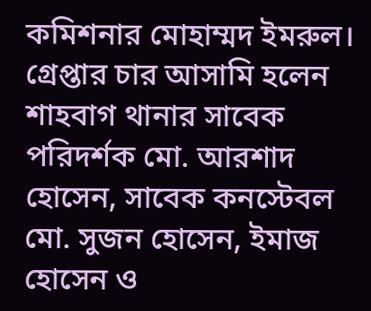কমিশনার মোহাম্মদ ইমরুল। গ্রেপ্তার চার আসামি হলেন শাহবাগ থানার সাবেক পরিদর্শক মো. আরশাদ হোসেন, সাবেক কনস্টেবল মো. সুজন হোসেন, ইমাজ হোসেন ও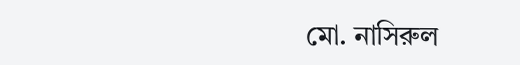মো. নাসিরুল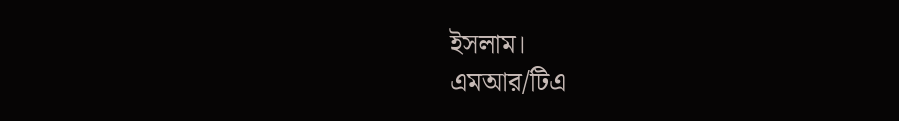ইসলাম।
এমআর/টিএ